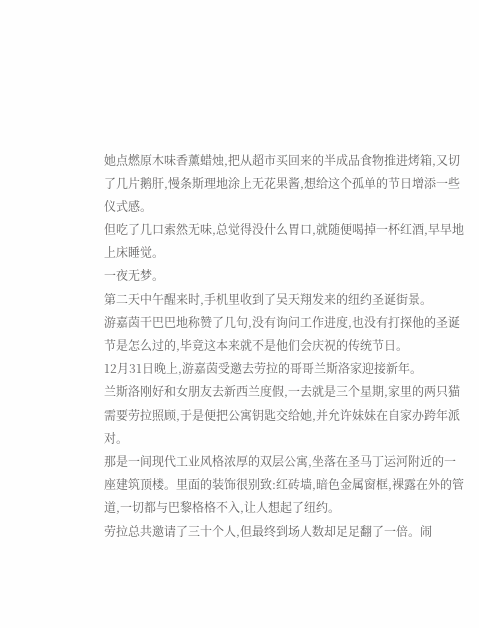她点燃原木味香薰蜡烛,把从超市买回来的半成品食物推进烤箱,又切了几片鹅肝,慢条斯理地涂上无花果酱,想给这个孤单的节日增添一些仪式感。
但吃了几口索然无味,总觉得没什么胃口,就随便喝掉一杯红酒,早早地上床睡觉。
一夜无梦。
第二天中午醒来时,手机里收到了吴天翔发来的纽约圣诞街景。
游嘉茵干巴巴地称赞了几句,没有询问工作进度,也没有打探他的圣诞节是怎么过的,毕竟这本来就不是他们会庆祝的传统节日。
12月31日晚上,游嘉茵受邀去劳拉的哥哥兰斯洛家迎接新年。
兰斯洛刚好和女朋友去新西兰度假,一去就是三个星期,家里的两只猫需要劳拉照顾,于是便把公寓钥匙交给她,并允许妹妹在自家办跨年派对。
那是一间现代工业风格浓厚的双层公寓,坐落在圣马丁运河附近的一座建筑顶楼。里面的装饰很别致:红砖墙,暗色金属窗框,裸露在外的管道,一切都与巴黎格格不入,让人想起了纽约。
劳拉总共邀请了三十个人,但最终到场人数却足足翻了一倍。闹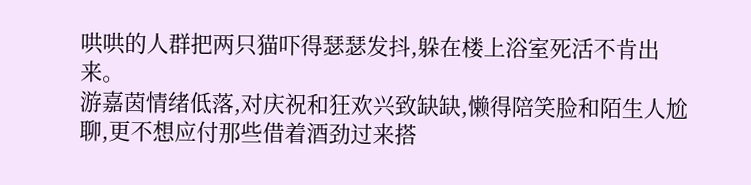哄哄的人群把两只猫吓得瑟瑟发抖,躲在楼上浴室死活不肯出来。
游嘉茵情绪低落,对庆祝和狂欢兴致缺缺,懒得陪笑脸和陌生人尬聊,更不想应付那些借着酒劲过来搭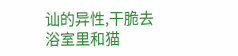讪的异性,干脆去浴室里和猫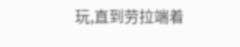玩,直到劳拉端着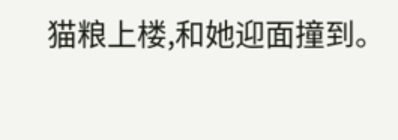猫粮上楼,和她迎面撞到。